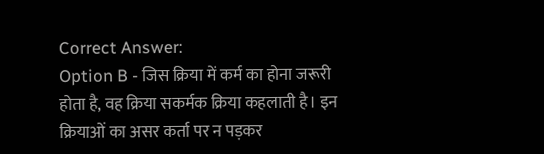Correct Answer:
Option B - जिस क्रिया में कर्म का होना जरूरी होता है, वह क्रिया सकर्मक क्रिया कहलाती है। इन क्रियाओं का असर कर्ता पर न पड़कर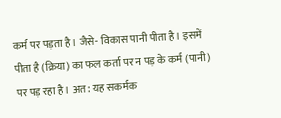कर्म पर पड़ता है। जैसे- विकास पानी पीता है। इसमें पीता है (क्रिया) का फल कर्ता पर न पड़ के कर्म (पानी) पर पड़ रहा है। अत: यह सकर्मक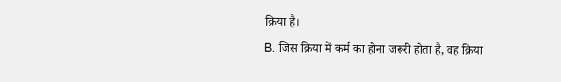क्रिया है।
B. जिस क्रिया में कर्म का होना जरूरी होता है, वह क्रिया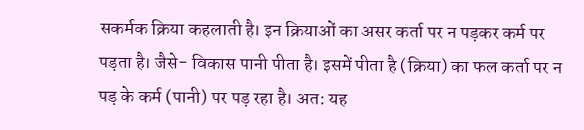सकर्मक क्रिया कहलाती है। इन क्रियाओं का असर कर्ता पर न पड़कर कर्म पर पड़ता है। जैसे- विकास पानी पीता है। इसमें पीता है (क्रिया) का फल कर्ता पर न पड़ के कर्म (पानी) पर पड़ रहा है। अत: यह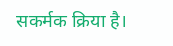सकर्मक क्रिया है।